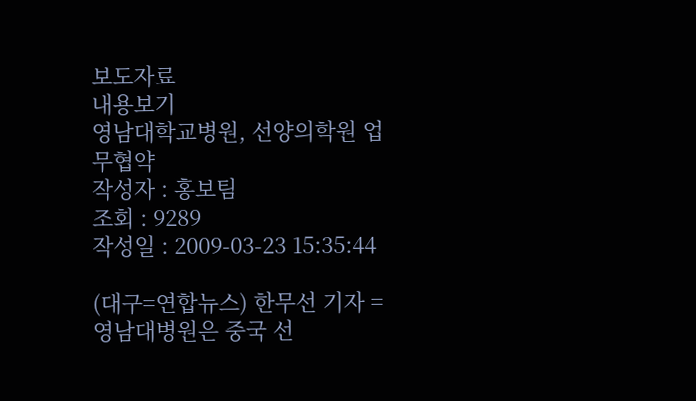보도자료
내용보기
영남대학교병원, 선양의학원 업무협약
작성자 : 홍보팀
조회 : 9289
작성일 : 2009-03-23 15:35:44

(대구=연합뉴스) 한무선 기자 = 영남대병원은 중국 선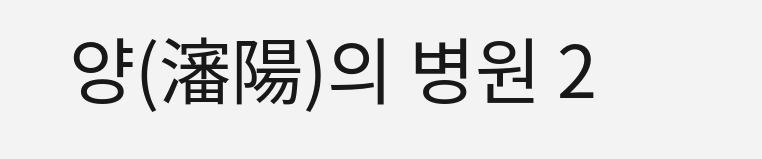양(瀋陽)의 병원 2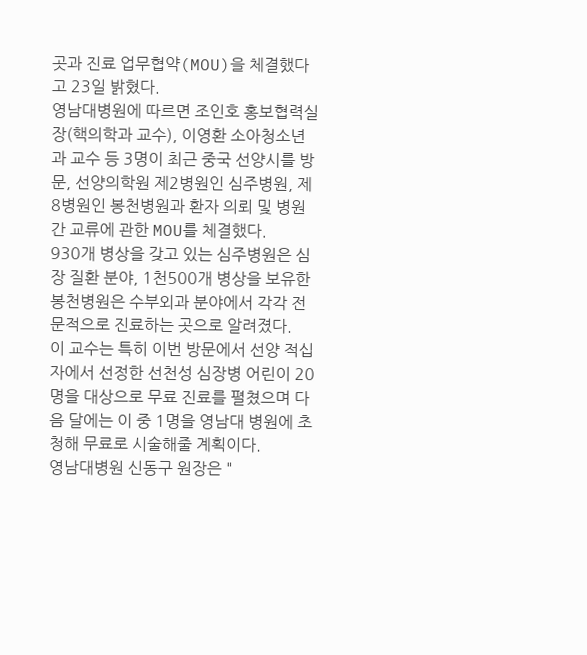곳과 진료 업무협약(MOU)을 체결했다고 23일 밝혔다.
영남대병원에 따르면 조인호 홍보협력실장(핵의학과 교수), 이영환 소아청소년과 교수 등 3명이 최근 중국 선양시를 방문, 선양의학원 제2병원인 심주병원, 제8병원인 봉천병원과 환자 의뢰 및 병원 간 교류에 관한 MOU를 체결했다.
930개 병상을 갖고 있는 심주병원은 심장 질환 분야, 1천500개 병상을 보유한 봉천병원은 수부외과 분야에서 각각 전문적으로 진료하는 곳으로 알려졌다.
이 교수는 특히 이번 방문에서 선양 적십자에서 선정한 선천성 심장병 어린이 20명을 대상으로 무료 진료를 펼쳤으며 다음 달에는 이 중 1명을 영남대 병원에 초청해 무료로 시술해줄 계획이다.
영남대병원 신동구 원장은 "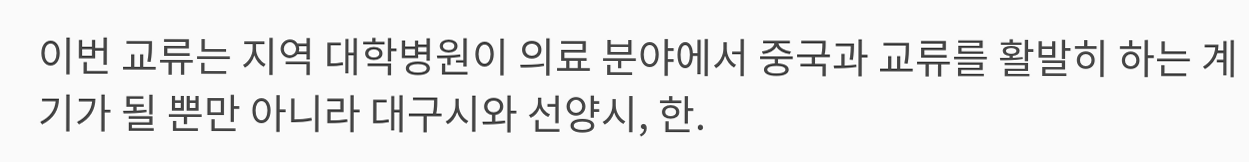이번 교류는 지역 대학병원이 의료 분야에서 중국과 교류를 활발히 하는 계기가 될 뿐만 아니라 대구시와 선양시, 한.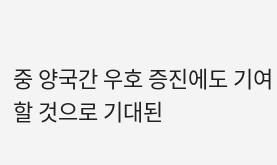중 양국간 우호 증진에도 기여할 것으로 기대된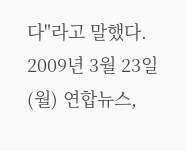다"라고 말했다.
2009년 3월 23일(월) 연합뉴스,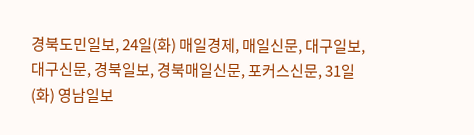경북도민일보, 24일(화) 매일경제, 매일신문, 대구일보, 대구신문, 경북일보, 경북매일신문, 포커스신문, 31일(화) 영남일보